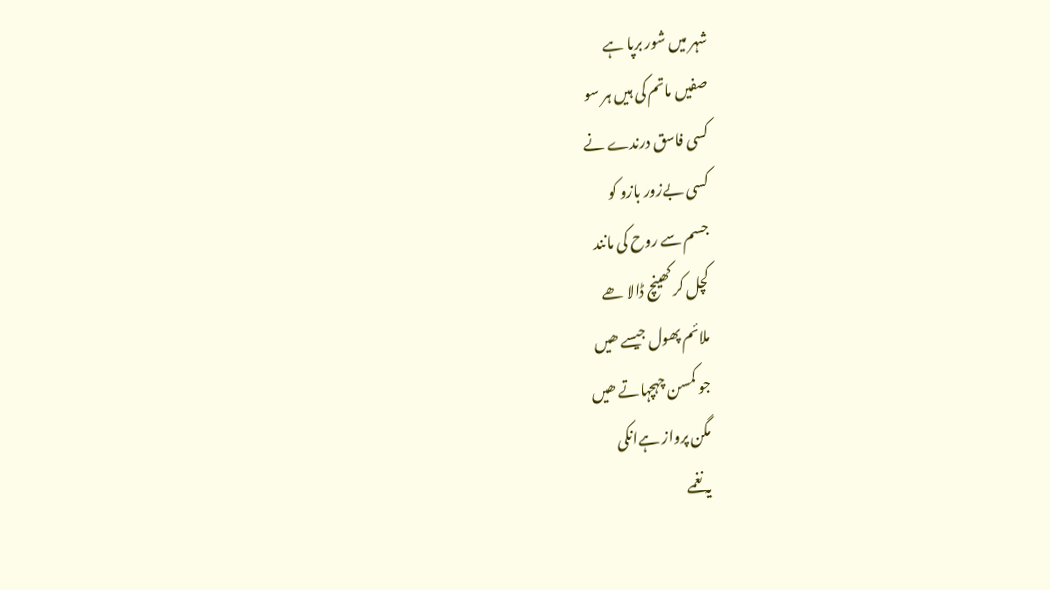شہر میں شور برپا ہے
صفیں ماتم کی ہیں ہر سو
کسی فاسق درندے نے
کسی بےزور بازو کو
جسم سے روح کی مانند
کچل کر کھینچ ڈالا ھے
ملائم پھول جیسے ھیں
جو کمسن چہچہاتے ھیں
مگن پرواز ہےانکی
یہ نغمے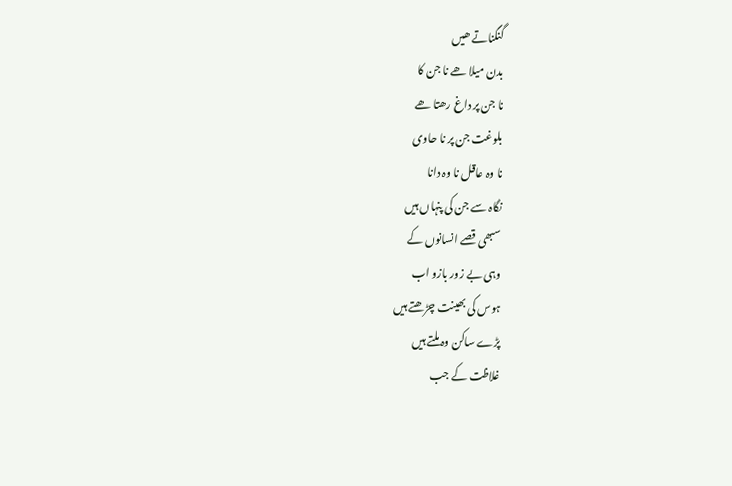گنگناتے ھیں
بدن میلا ھے نا جن کا
نا جن پر داغ رھتا ھے
بلوغت جن پر نا حاوی
نا وہ عاقل نا وہ دانا
نگاہ سے جن کی پنہاں ہیں
سبھی قصے انسانوں کے
وہی بے زور بازو اب
ہوس کی بھینت چڑھتے ہیں
پڑے ساکن وہ ملتے ہیں
غلاظت کے جب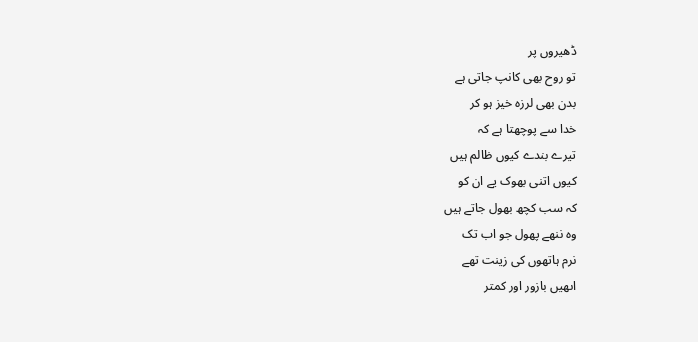ڈھیروں پر
تو روح بھی کانپ جاتی ہے
بدن بھی لرزہ خیز ہو کر
خدا سے پوچھتا ہے کہ
تیرے بندے کیوں ظالم ہیں
کیوں اتنی بھوک یے ان کو
کہ سب کچھ بھول جاتے ہیں
وہ ننھے پھول جو اب تک
نرم ہاتھوں کی زینت تھے
اںھیں بازور اور کمتر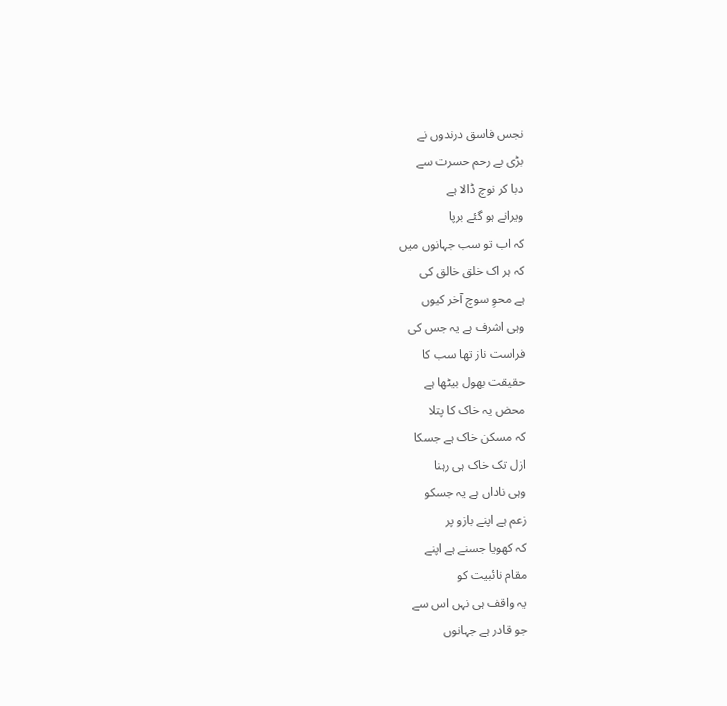نجس فاسق درندوں نے
بڑی بے رحم حسرت سے
دبا کر نوچ ڈالا ہے
ویرانے ہو گئے برپا
کہ اب تو سب جہانوں میں
کہ ہر اک خلق خالق کی
ہے محوِ سوچ آخر کیوں
وہی اشرف ہے یہ جس کی
فراست ناز تھا سب کا
حقیقت بھول بیٹھا ہے
محض یہ خاک کا پتلا
کہ مسکن خاک ہے جسکا
ازل تک خاک ہی رہنا
وہی ناداں ہے یہ جسکو
زعم ہے اپنے بازو پر
کہ کھویا جسنے ہے اپنے
مقام نائبیت کو
یہ واقف ہی نہں اس سے
جو قادر ہے جہانوں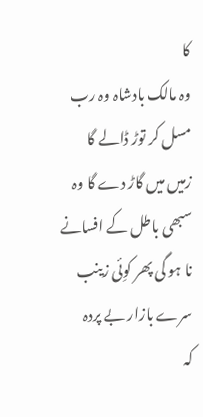کا
وہ مالک بادشاہ وہ رب
مسل کر توڑ ڈالے گا
زمیں میں گاڑ دے گا وہ
سبھی باطل کے افسانے
نا ہو گی پھر کوِئی زینب
سرے بازار بے پردہ
کہ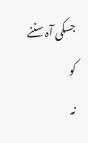جسکی آہ سننے کو
نہ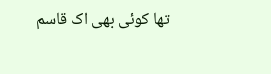تھا کوئی بھی اک قاسم